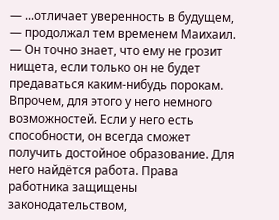— ...отличает уверенность в будущем, — продолжал тем временем Маихаил. — Он точно знает, что ему не грозит нищета, если только он не будет предаваться каким-нибудь порокам. Впрочем, для этого у него немного возможностей. Если у него есть способности, он всегда сможет получить достойное образование. Для него найдётся работа. Права работника защищены законодательством,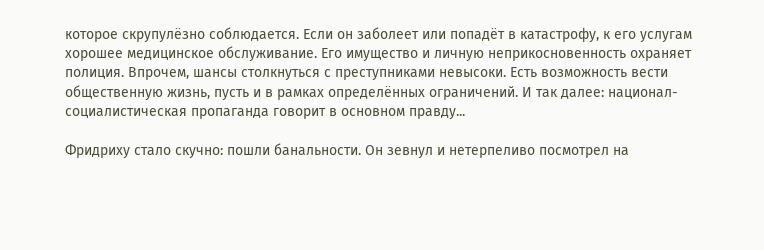которое скрупулёзно соблюдается. Если он заболеет или попадёт в катастрофу, к его услугам хорошее медицинское обслуживание. Его имущество и личную неприкосновенность охраняет полиция. Впрочем, шансы столкнуться с преступниками невысоки. Есть возможность вести общественную жизнь, пусть и в рамках определённых ограничений. И так далее: национал-социалистическая пропаганда говорит в основном правду...

Фридриху стало скучно: пошли банальности. Он зевнул и нетерпеливо посмотрел на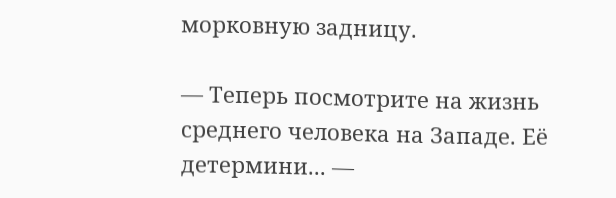морковную задницу.

— Теперь посмотрите на жизнь среднего человека на Западе. Её детермини... —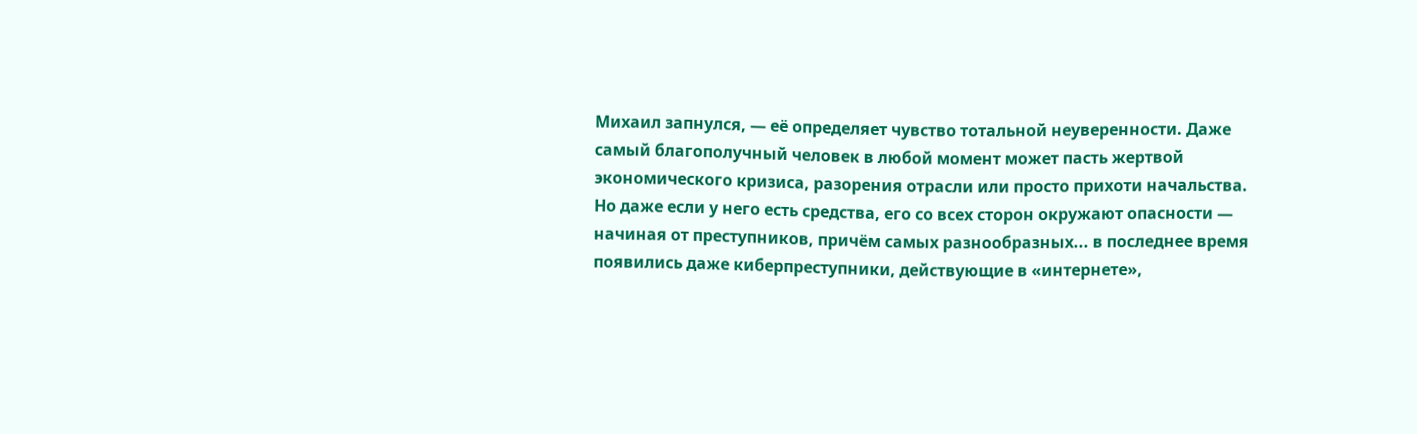Михаил запнулся, — её определяет чувство тотальной неуверенности. Даже самый благополучный человек в любой момент может пасть жертвой экономического кризиса, разорения отрасли или просто прихоти начальства. Но даже если у него есть средства, его со всех сторон окружают опасности — начиная от преступников, причём самых разнообразных... в последнее время появились даже киберпреступники, действующие в «интернете»,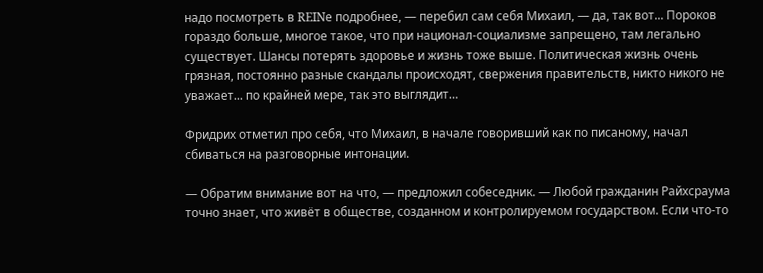надо посмотреть в REINе подробнее, — перебил сам себя Михаил, — да, так вот... Пороков гораздо больше, многое такое, что при национал-социализме запрещено, там легально существует. Шансы потерять здоровье и жизнь тоже выше. Политическая жизнь очень грязная, постоянно разные скандалы происходят, свержения правительств, никто никого не уважает... по крайней мере, так это выглядит…

Фридрих отметил про себя, что Михаил, в начале говоривший как по писаному, начал сбиваться на разговорные интонации.

— Обратим внимание вот на что, — предложил собеседник. — Любой гражданин Райхсраума точно знает, что живёт в обществе, созданном и контролируемом государством. Если что-то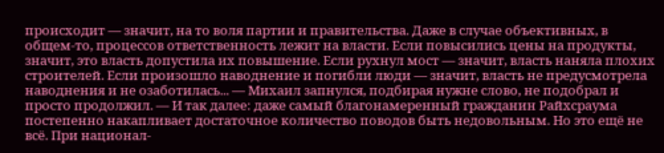происходит — значит, на то воля партии и правительства. Даже в случае объективных, в общем-то, процессов ответственность лежит на власти. Если повысились цены на продукты, значит, это власть допустила их повышение. Если рухнул мост — значит, власть наняла плохих строителей. Если произошло наводнение и погибли люди — значит, власть не предусмотрела наводнения и не озаботилась... — Михаил запнулся, подбирая нужне слово, не подобрал и просто продолжил. — И так далее: даже самый благонамеренный гражданин Райхсраума постепенно накапливает достаточное количество поводов быть недовольным. Но это ещё не всё. При национал-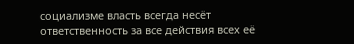социализме власть всегда несёт ответственность за все действия всех её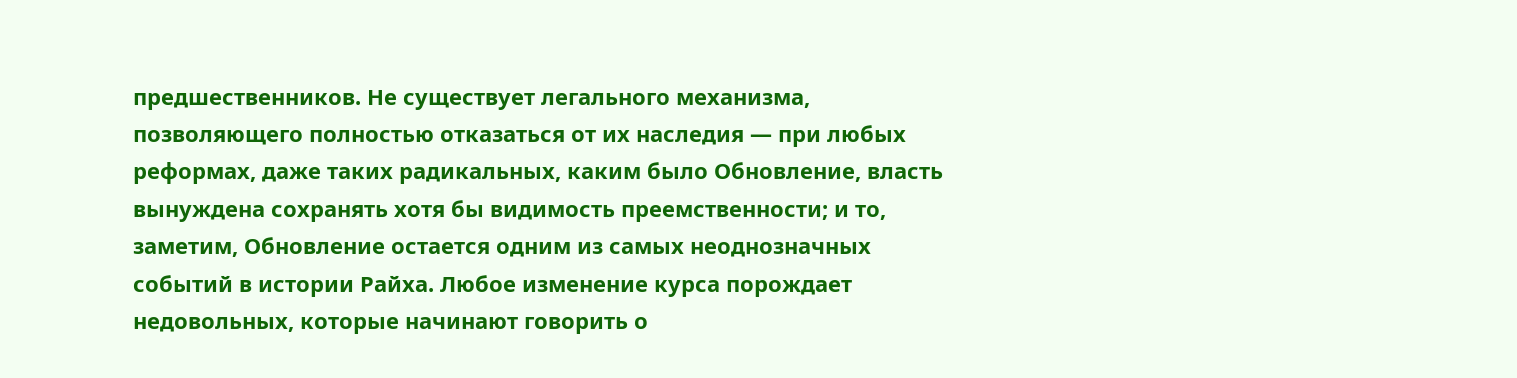предшественников. Не существует легального механизма, позволяющего полностью отказаться от их наследия — при любых реформах, даже таких радикальных, каким было Обновление, власть вынуждена сохранять хотя бы видимость преемственности; и то, заметим, Обновление остается одним из самых неоднозначных событий в истории Райха. Любое изменение курса порождает недовольных, которые начинают говорить о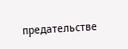предательстве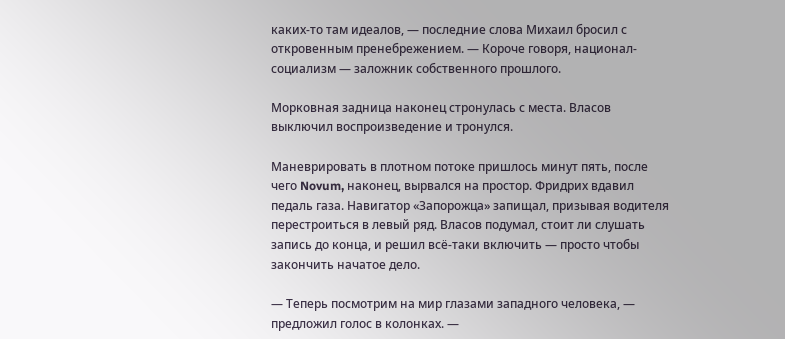каких-то там идеалов, — последние слова Михаил бросил с откровенным пренебрежением. — Короче говоря, национал-социализм — заложник собственного прошлого.

Морковная задница наконец стронулась с места. Власов выключил воспроизведение и тронулся.

Маневрировать в плотном потоке пришлось минут пять, после чего Novum, наконец, вырвался на простор. Фридрих вдавил педаль газа. Навигатор «Запорожца» запищал, призывая водителя перестроиться в левый ряд. Власов подумал, стоит ли слушать запись до конца, и решил всё-таки включить — просто чтобы закончить начатое дело.

— Теперь посмотрим на мир глазами западного человека, — предложил голос в колонках. —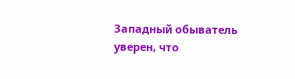Западный обыватель уверен, что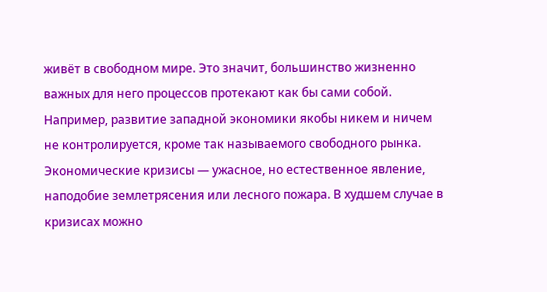живёт в свободном мире. Это значит, большинство жизненно важных для него процессов протекают как бы сами собой. Например, развитие западной экономики якобы никем и ничем не контролируется, кроме так называемого свободного рынка. Экономические кризисы — ужасное, но естественное явление, наподобие землетрясения или лесного пожара. В худшем случае в кризисах можно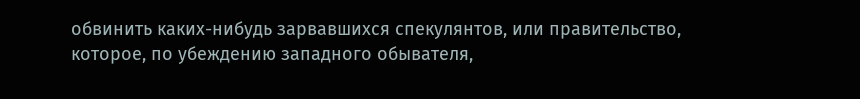обвинить каких-нибудь зарвавшихся спекулянтов, или правительство, которое, по убеждению западного обывателя,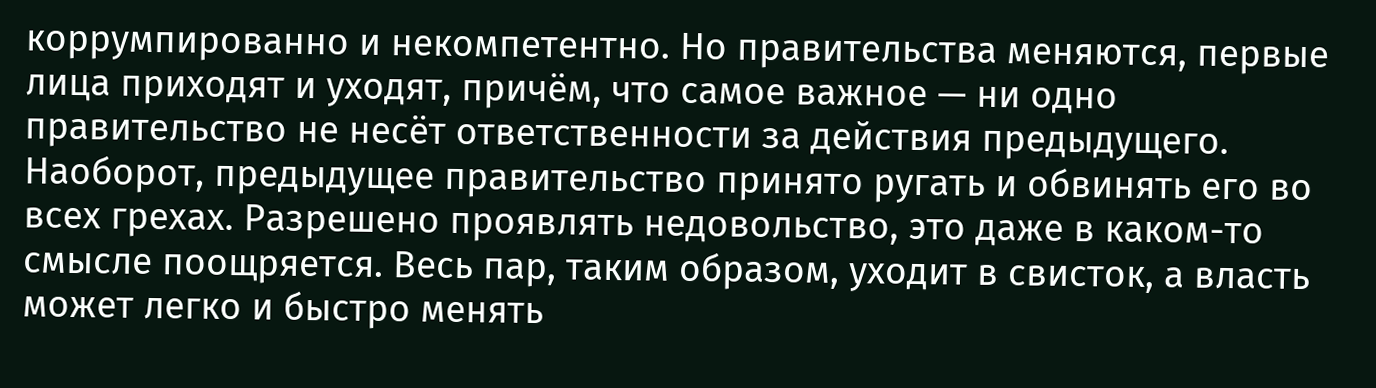коррумпированно и некомпетентно. Но правительства меняются, первые лица приходят и уходят, причём, что самое важное — ни одно правительство не несёт ответственности за действия предыдущего. Наоборот, предыдущее правительство принято ругать и обвинять его во всех грехах. Разрешено проявлять недовольство, это даже в каком-то смысле поощряется. Весь пар, таким образом, уходит в свисток, а власть может легко и быстро менять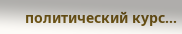политический курс...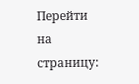Перейти на страницу: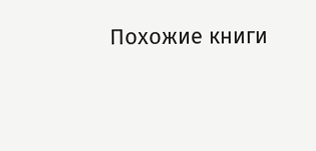Похожие книги